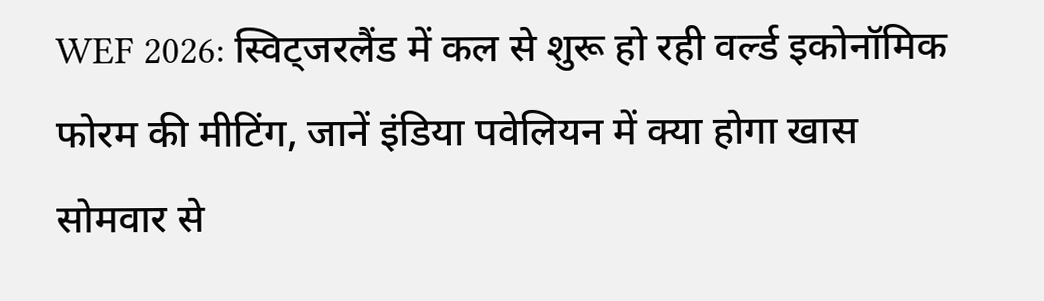WEF 2026: स्विट्जरलैंड में कल से शुरू हो रही वर्ल्ड इकोनॉमिक फोरम की मीटिंग, जानें इंडिया पवेलियन में क्या होगा खास
सोमवार से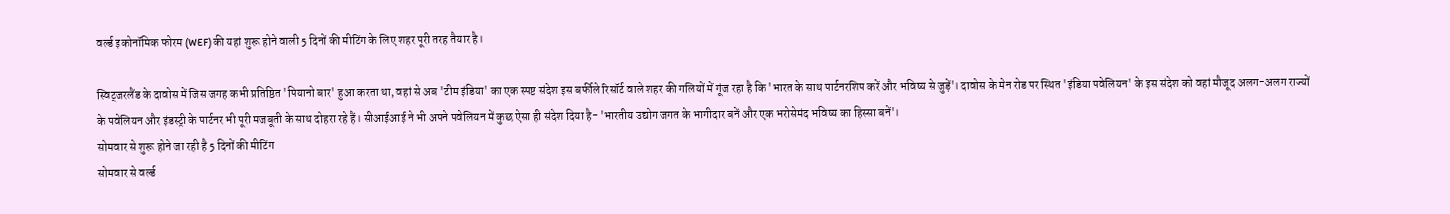वर्ल्ड इकोनॉमिक फोरम (WEF) की यहां शुरू होने वाली 5 दिनों की मीटिंग के लिए शहर पूरी तरह तैयार है।

स्विट्जरलैंड के दावोस में जिस जगह कभी प्रतिष्ठित 'पियानो बार' हुआ करता था, वहां से अब 'टीम इंडिया' का एक स्पष्ट संदेश इस बर्फीले रिसॉर्ट वाले शहर की गलियों में गूंज रहा है कि 'भारत के साथ पार्टनरशिप करें और भविष्य से जुड़ें'। दावोस के मेन रोड पर स्थित 'इंडिया पवेलियन' के इस संदेश को वहां मौजूद अलग-अलग राज्यों के पवेलियन और इंडस्ट्री के पार्टनर भी पूरी मजबूती के साथ दोहरा रहे हैं। सीआईआई ने भी अपने पवेलियन में कुछ ऐसा ही संदेश दिया है- 'भारतीय उद्योग जगत के भागीदार बनें और एक भरोसेमंद भविष्य का हिस्सा बनें'।
सोमवार से शुरू होने जा रही है 5 दिनों की मीटिंग
सोमवार से वर्ल्ड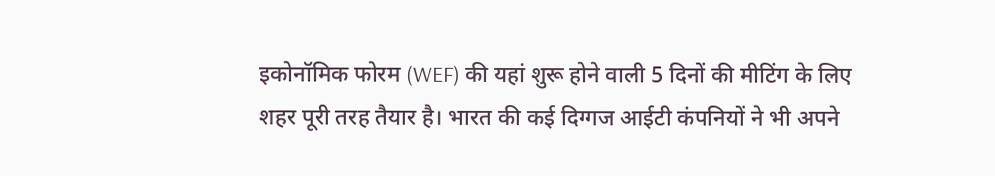इकोनॉमिक फोरम (WEF) की यहां शुरू होने वाली 5 दिनों की मीटिंग के लिए शहर पूरी तरह तैयार है। भारत की कई दिग्गज आईटी कंपनियों ने भी अपने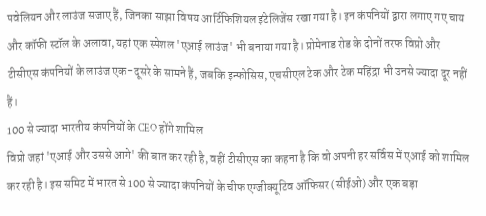पवेलियन और लाउंज सजाए हैं, जिनका साझा विषय आर्टिफिशियल इंटेलिजेंस रखा गया है। इन कंपनियों द्वारा लगाए गए चाय और कॉफी स्टॉल के अलावा, यहां एक स्पेशल 'एआई लाउंज' भी बनाया गया है। प्रोमेनाड रोड के दोनों तरफ विप्रो और टीसीएस कंपनियों के लाउंज एक-दूसरे के सामने हैं, जबकि इन्फोसिस, एचसीएल टेक और टेक महिंद्रा भी उनसे ज्यादा दूर नहीं हैं।
100 से ज्यादा भारतीय कंपनियों के CEO होंगे शामिल
विप्रो जहां 'एआई और उससे आगे' की बात कर रही है, वहीं टीसीएस का कहना है कि वो अपनी हर सर्विस में एआई को शामिल कर रही है। इस समिट में भारत से 100 से ज्यादा कंपनियों के चीफ एग्जीक्यूटिव ऑफिसर (सीईओ) और एक बड़ा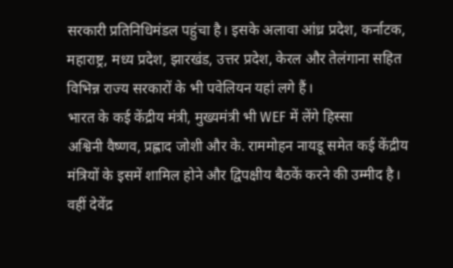सरकारी प्रतिनिधिमंडल पहुंचा है। इसके अलावा आंध्र प्रदेश, कर्नाटक, महाराष्ट्र, मध्य प्रदेश, झारखंड, उत्तर प्रदेश, केरल और तेलंगाना सहित विभिन्न राज्य सरकारों के भी पवेलियन यहां लगे हैं।
भारत के कई केंद्रीय मंत्री, मुख्यमंत्री भी WEF में लेंगे हिस्सा
अश्विनी वैष्णव, प्रह्लाद जोशी और के. राममोहन नायडू समेत कई केंद्रीय मंत्रियों के इसमें शामिल होने और द्विपक्षीय बैठकें करने की उम्मीद है। वहीं देवेंद्र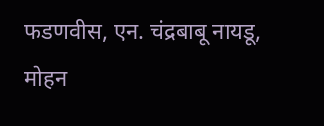फडणवीस, एन. चंद्रबाबू नायडू, मोहन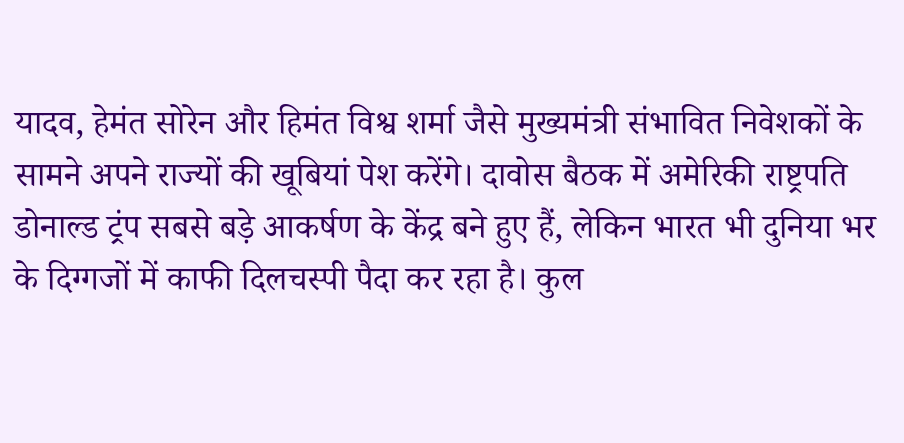यादव, हेमंत सोरेन और हिमंत विश्व शर्मा जैसे मुख्यमंत्री संभावित निवेशकों के सामने अपने राज्यों की खूबियां पेश करेंगे। दावोस बैठक में अमेरिकी राष्ट्रपति डोनाल्ड ट्रंप सबसे बड़े आकर्षण के केंद्र बने हुए हैं, लेकिन भारत भी दुनिया भर के दिग्गजों में काफी दिलचस्पी पैदा कर रहा है। कुल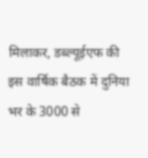मिलाकर, डब्ल्यूईएफ की इस वार्षिक बैठक में दुनिया भर के 3000 से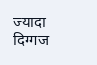ज्यादा दिग्गज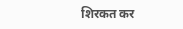शिरकत कर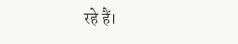रहे हैं।